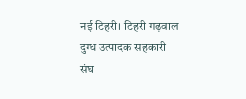नई टिहरी। टिहरी गढ़वाल दुग्ध उत्पादक सहकारी संघ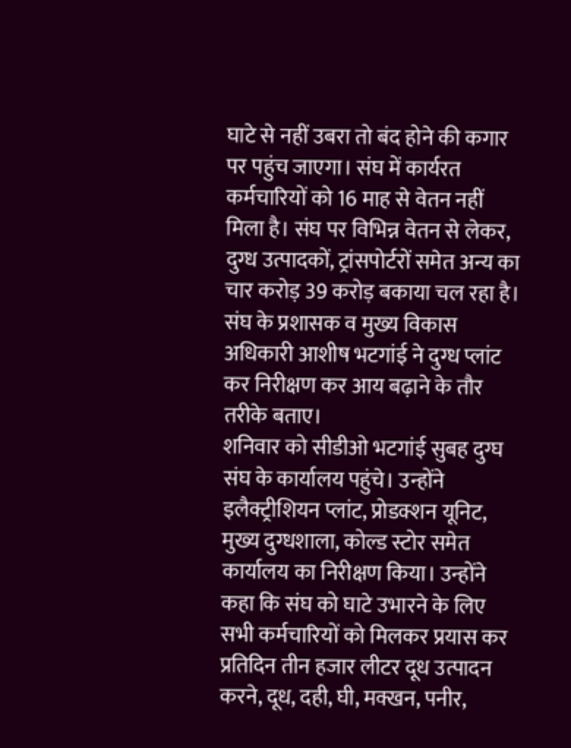घाटे से नहीं उबरा तो बंद होने की कगार पर पहुंच जाएगा। संघ में कार्यरत कर्मचारियों को 16 माह से वेतन नहीं मिला है। संघ पर विभिन्न वेतन से लेकर, दुग्ध उत्पादकों, ट्रांसपोर्टरों समेत अन्य का चार करोड़ 39 करोड़ बकाया चल रहा है। संघ के प्रशासक व मुख्य विकास अधिकारी आशीष भटगांई ने दुग्ध प्लांट कर निरीक्षण कर आय बढ़ाने के तौर तरीके बताए।
शनिवार को सीडीओ भटगांई सुबह दुग्घ संघ के कार्यालय पहुंचे। उन्होंने इलैक्ट्रीशियन प्लांट, प्रोडक्शन यूनिट, मुख्य दुग्धशाला, कोल्ड स्टोर समेत कार्यालय का निरीक्षण किया। उन्होंने कहा कि संघ को घाटे उभारने के लिए सभी कर्मचारियों को मिलकर प्रयास कर प्रतिदिन तीन हजार लीटर दूध उत्पादन करने, दूध, दही, घी, मक्खन, पनीर,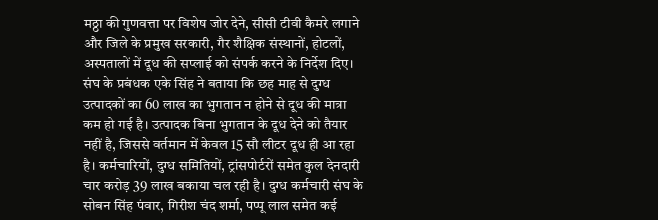मठ्ठा की गुणवत्ता पर विशेष जोर देने, सीसी टीवी कैमरे लगाने और जिले के प्रमुख सरकारी, गैर शैक्षिक संस्थानों, होटलों, अस्पतालों में दूध की सप्लाई को संपर्क करने के निर्देश दिए। संघ के प्रबंधक एके सिंह ने बताया कि छह माह से दुग्ध उत्पादकों का 60 लाख का भुगतान न होने से दूध की मात्रा कम हो गई है। उत्पादक बिना भुगतान के दूध देने को तैयार नहीं है, जिससे वर्तमान में केवल 15 सौ लीटर दूध ही आ रहा है। कर्मचारियों, दुग्ध समितियों, ट्रांसपोर्टरों समेत कुल देनदारी चार करोड़ 39 लाख बकाया चल रही है। दुग्ध कर्मचारी संघ के सोबन सिंह पंवार, गिरीश चंद शर्मा, पप्पू लाल समेत कई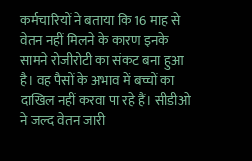कर्मचारियों ने बताया कि 16 माह से वेतन नहीं मिलने के कारण इनके सामने रोजीरोटी का संकट बना हुआ है। वह पैसों के अभाव में बच्चों का दाखिल नहीं करवा पा रहे हैं। सीडीओ ने जल्द वेतन जारी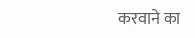करवाने का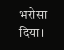भरोसा दिया।